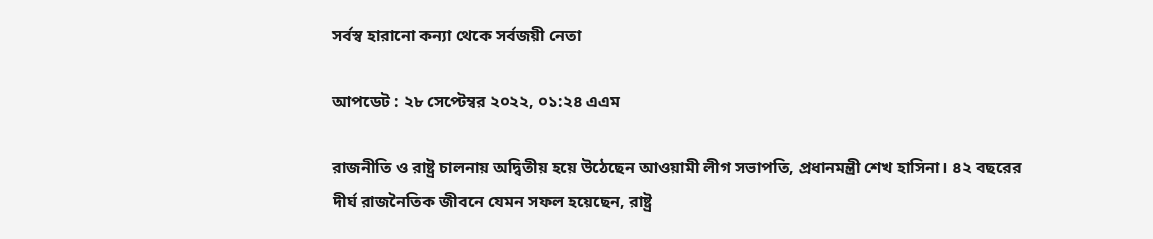সর্বস্ব হারানো কন্যা থেকে সর্বজয়ী নেতা

আপডেট : ২৮ সেপ্টেম্বর ২০২২, ০১:২৪ এএম

রাজনীতি ও রাষ্ট্র চালনায় অদ্বিতীয় হয়ে উঠেছেন আওয়ামী লীগ সভাপতি, প্রধানমন্ত্রী শেখ হাসিনা। ৪২ বছরের দীর্ঘ রাজনৈতিক জীবনে যেমন সফল হয়েছেন, রাষ্ট্র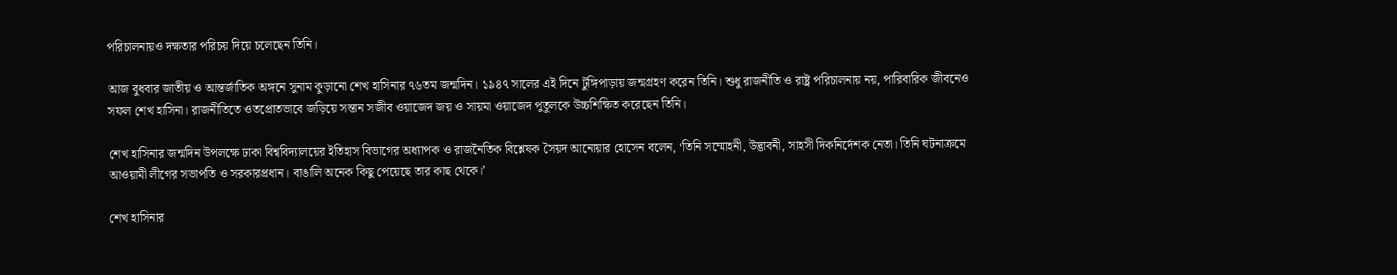পরিচালনায়ও দক্ষতার পরিচয় দিয়ে চলেছেন তিনি।

আজ বুধবার জাতীয় ও আন্তর্জাতিক অঙ্গনে সুনাম কুড়ানো শেখ হাসিনার ৭৬তম জন্মদিন। ১৯৪৭ সালের এই দিনে টুঙ্গিপাড়ায় জন্মগ্রহণ করেন তিনি। শুধু রাজনীতি ও রাষ্ট্র পরিচালনায় নয়, পারিবারিক জীবনেও সফল শেখ হাসিনা। রাজনীতিতে ওতপ্রোতভাবে জড়িয়ে সন্তান সজীব ওয়াজেদ জয় ও সায়মা ওয়াজেদ পুতুলকে উচ্চশিক্ষিত করেছেন তিনি।

শেখ হাসিনার জন্মদিন উপলক্ষে ঢাকা বিশ্ববিদ্যালয়ের ইতিহাস বিভাগের অধ্যাপক ও রাজনৈতিক বিশ্লেষক সৈয়দ আনোয়ার হোসেন বলেন, ‘তিনি সম্মোহনী, উদ্ভাবনী, সাহসী দিকনির্দেশক নেতা। তিনি ঘটনাক্রমে আওয়ামী লীগের সভাপতি ও সরকারপ্রধান। বাঙালি অনেক কিছু পেয়েছে তার কাছ থেকে।’

শেখ হাসিনার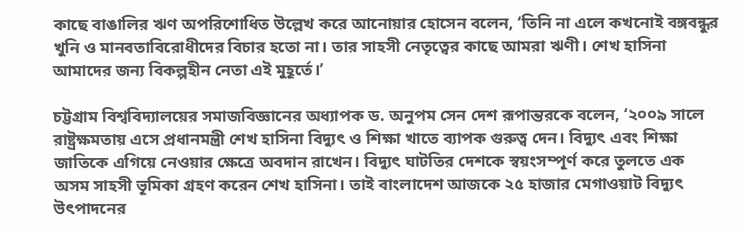কাছে বাঙালির ঋণ অপরিশোধিত উল্লেখ করে আনোয়ার হোসেন বলেন, ‘তিনি না এলে কখনোই বঙ্গবন্ধুর খুনি ও মানবতাবিরোধীদের বিচার হতো না। তার সাহসী নেতৃত্বের কাছে আমরা ঋণী। শেখ হাসিনা আমাদের জন্য বিকল্পহীন নেতা এই মুহূর্তে।’

চট্টগ্রাম বিশ্ববিদ্যালয়ের সমাজবিজ্ঞানের অধ্যাপক ড. অনুপম সেন দেশ রূপান্তরকে বলেন, ‘২০০৯ সালে রাষ্ট্রক্ষমতায় এসে প্রধানমন্ত্রী শেখ হাসিনা বিদ্যুৎ ও শিক্ষা খাতে ব্যাপক গুরুত্ব দেন। বিদ্যুৎ এবং শিক্ষা জাতিকে এগিয়ে নেওয়ার ক্ষেত্রে অবদান রাখেন। বিদ্যুৎ ঘাটতির দেশকে স্বয়ংসম্পূর্ণ করে তুলতে এক অসম সাহসী ভূমিকা গ্রহণ করেন শেখ হাসিনা। তাই বাংলাদেশ আজকে ২৫ হাজার মেগাওয়াট বিদ্যুৎ উৎপাদনের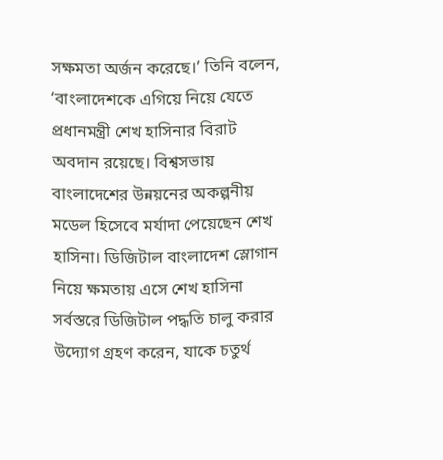সক্ষমতা অর্জন করেছে।’ তিনি বলেন, ‘বাংলাদেশকে এগিয়ে নিয়ে যেতে প্রধানমন্ত্রী শেখ হাসিনার বিরাট অবদান রয়েছে। বিশ্বসভায় বাংলাদেশের উন্নয়নের অকল্পনীয় মডেল হিসেবে মর্যাদা পেয়েছেন শেখ হাসিনা। ডিজিটাল বাংলাদেশ স্লোগান নিয়ে ক্ষমতায় এসে শেখ হাসিনা সর্বস্তরে ডিজিটাল পদ্ধতি চালু করার উদ্যোগ গ্রহণ করেন, যাকে চতুর্থ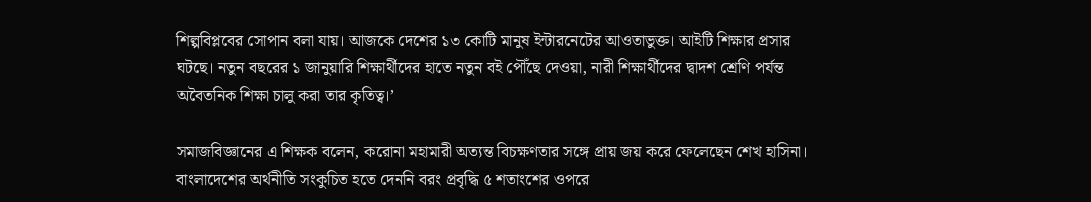শিল্পবিপ্লবের সোপান বলা যায়। আজকে দেশের ১৩ কোটি মানুষ ইন্টারনেটের আওতাভুক্ত। আইটি শিক্ষার প্রসার ঘটছে। নতুন বছরের ১ জানুয়ারি শিক্ষার্থীদের হাতে নতুন বই পৌঁছে দেওয়া, নারী শিক্ষার্থীদের দ্বাদশ শ্রেণি পর্যন্ত অবৈতনিক শিক্ষা চালু করা তার কৃতিত্ব।’

সমাজবিজ্ঞানের এ শিক্ষক বলেন, করোনা মহামারী অত্যন্ত বিচক্ষণতার সঙ্গে প্রায় জয় করে ফেলেছেন শেখ হাসিনা। বাংলাদেশের অর্থনীতি সংকুচিত হতে দেননি বরং প্রবৃদ্ধি ৫ শতাংশের ওপরে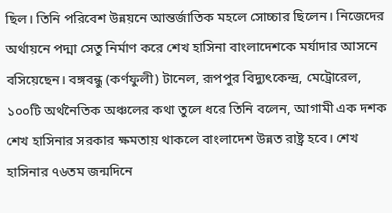ছিল। তিনি পরিবেশ উন্নয়নে আন্তর্জাতিক মহলে সোচ্চার ছিলেন। নিজেদের অর্থায়নে পদ্মা সেতু নির্মাণ করে শেখ হাসিনা বাংলাদেশকে মর্যাদার আসনে বসিয়েছেন। বঙ্গবন্ধু (কর্ণফুলী) টানেল, রূপপুর বিদ্যুৎকেন্দ্র, মেট্রোরেল, ১০০টি অর্থনৈতিক অঞ্চলের কথা তুলে ধরে তিনি বলেন, আগামী এক দশক শেখ হাসিনার সরকার ক্ষমতায় থাকলে বাংলাদেশ উন্নত রাষ্ট্র হবে। শেখ হাসিনার ৭৬তম জন্মদিনে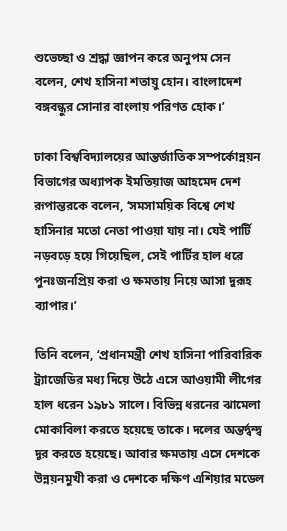শুভেচ্ছা ও শ্রদ্ধা জ্ঞাপন করে অনুপম সেন বলেন, শেখ হাসিনা শতায়ু হোন। বাংলাদেশ বঙ্গবন্ধুর সোনার বাংলায় পরিণত হোক।’

ঢাকা বিশ্ববিদ্যালয়ের আন্তর্জাতিক সম্পর্কোন্নয়ন বিভাগের অধ্যাপক ইমতিয়াজ আহমেদ দেশ রূপান্তরকে বলেন, ‘সমসাময়িক বিশ্বে শেখ হাসিনার মতো নেতা পাওয়া যায় না। যেই পার্টি নড়বড়ে হয়ে গিয়েছিল, সেই পার্টির হাল ধরে পুনঃজনপ্রিয় করা ও ক্ষমতায় নিয়ে আসা দুরূহ ব্যাপার।’

তিনি বলেন, ‘প্রধানমন্ত্রী শেখ হাসিনা পারিবারিক ট্র্যাজেডির মধ্য দিয়ে উঠে এসে আওয়ামী লীগের হাল ধরেন ১৯৮১ সালে। বিভিন্ন ধরনের ঝামেলা মোকাবিলা করতে হয়েছে তাকে। দলের অন্তর্দ্বন্দ্ব দূর করতে হয়েছে। আবার ক্ষমতায় এসে দেশকে উন্নয়নমুখী করা ও দেশকে দক্ষিণ এশিয়ার মডেল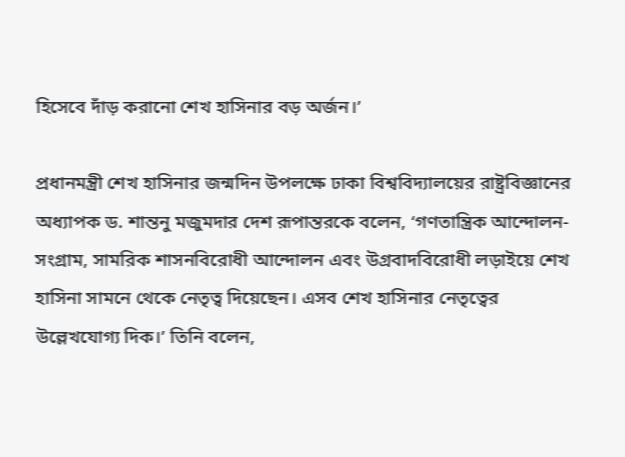হিসেবে দাঁড় করানো শেখ হাসিনার বড় অর্জন।’

প্রধানমন্ত্রী শেখ হাসিনার জন্মদিন উপলক্ষে ঢাকা বিশ্ববিদ্যালয়ের রাষ্ট্রবিজ্ঞানের অধ্যাপক ড. শান্তনু মজুমদার দেশ রূপান্তরকে বলেন, ‘গণতান্ত্রিক আন্দোলন-সংগ্রাম, সামরিক শাসনবিরোধী আন্দোলন এবং উগ্রবাদবিরোধী লড়াইয়ে শেখ হাসিনা সামনে থেকে নেতৃত্ব দিয়েছেন। এসব শেখ হাসিনার নেতৃত্বের উল্লেখযোগ্য দিক।’ তিনি বলেন,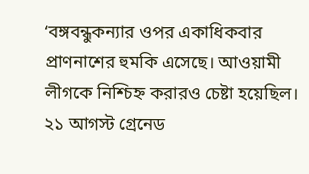‘বঙ্গবন্ধুকন্যার ওপর একাধিকবার প্রাণনাশের হুমকি এসেছে। আওয়ামী লীগকে নিশ্চিহ্ন করারও চেষ্টা হয়েছিল। ২১ আগস্ট গ্রেনেড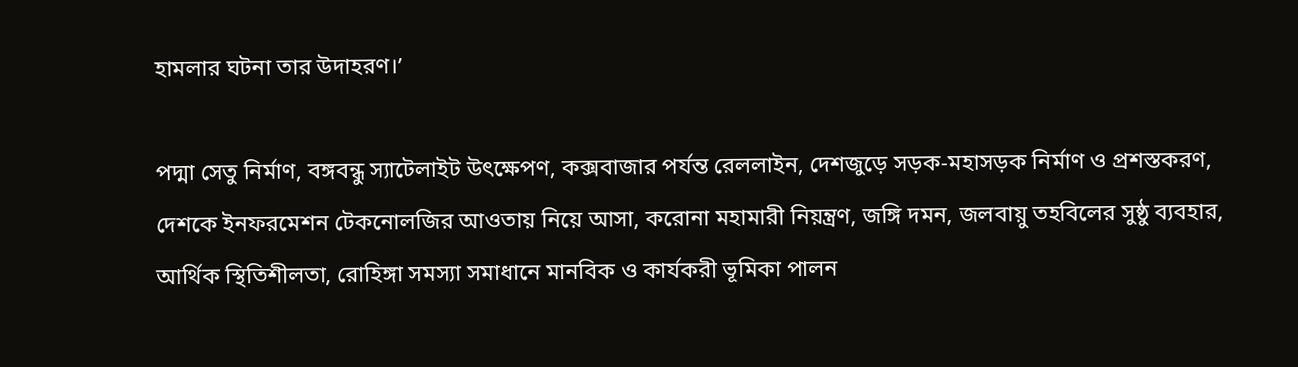হামলার ঘটনা তার উদাহরণ।’

পদ্মা সেতু নির্মাণ, বঙ্গবন্ধু স্যাটেলাইট উৎক্ষেপণ, কক্সবাজার পর্যন্ত রেললাইন, দেশজুড়ে সড়ক-মহাসড়ক নির্মাণ ও প্রশস্তকরণ, দেশকে ইনফরমেশন টেকনোলজির আওতায় নিয়ে আসা, করোনা মহামারী নিয়ন্ত্রণ, জঙ্গি দমন, জলবায়ু তহবিলের সুষ্ঠু ব্যবহার, আর্থিক স্থিতিশীলতা, রোহিঙ্গা সমস্যা সমাধানে মানবিক ও কার্যকরী ভূমিকা পালন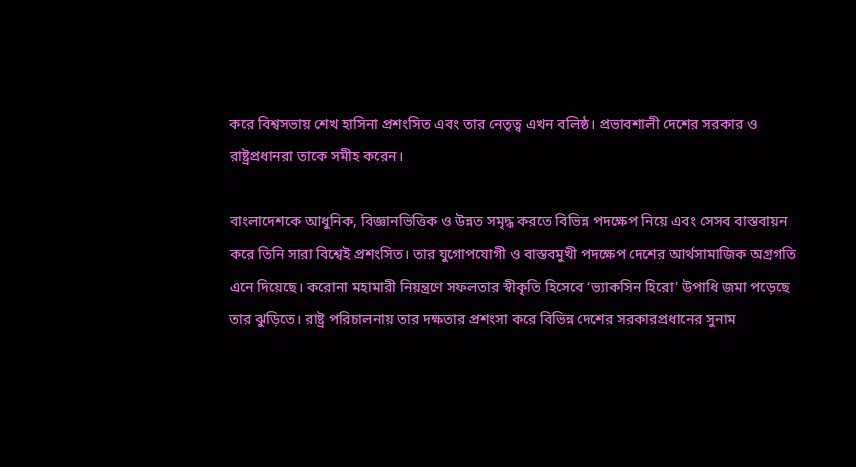করে বিশ্বসভায় শেখ হাসিনা প্রশংসিত এবং তার নেতৃত্ব এখন বলিষ্ঠ। প্রভাবশালী দেশের সরকার ও রাষ্ট্রপ্রধানরা তাকে সমীহ করেন।

বাংলাদেশকে আধুনিক, বিজ্ঞানভিত্তিক ও উন্নত সমৃদ্ধ করতে বিভিন্ন পদক্ষেপ নিয়ে এবং সেসব বাস্তবায়ন করে তিনি সারা বিশ্বেই প্রশংসিত। তার যুগোপযোগী ও বাস্তবমুখী পদক্ষেপ দেশের আর্থসামাজিক অগ্রগতি এনে দিয়েছে। করোনা মহামারী নিয়ন্ত্রণে সফলতার স্বীকৃতি হিসেবে ‘ভ্যাকসিন হিরো’ উপাধি জমা পড়েছে তার ঝুড়িতে। রাষ্ট্র পরিচালনায় তার দক্ষতার প্রশংসা করে বিভিন্ন দেশের সরকারপ্রধানের সুনাম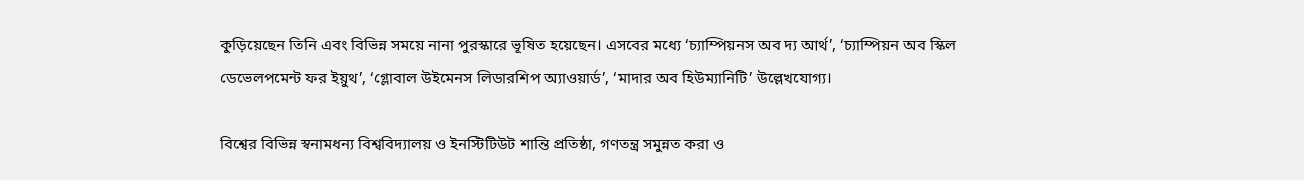কুড়িয়েছেন তিনি এবং বিভিন্ন সময়ে নানা পুরস্কারে ভূষিত হয়েছেন। এসবের মধ্যে ‘চ্যাম্পিয়নস অব দ্য আর্থ’, ‘চ্যাম্পিয়ন অব স্কিল ডেভেলপমেন্ট ফর ইয়ুথ’, ‘গ্লোবাল উইমেনস লিডারশিপ অ্যাওয়ার্ড’, ‘মাদার অব হিউম্যানিটি’ উল্লেখযোগ্য।

বিশ্বের বিভিন্ন স্বনামধন্য বিশ্ববিদ্যালয় ও ইনস্টিটিউট শান্তি প্রতিষ্ঠা, গণতন্ত্র সমুন্নত করা ও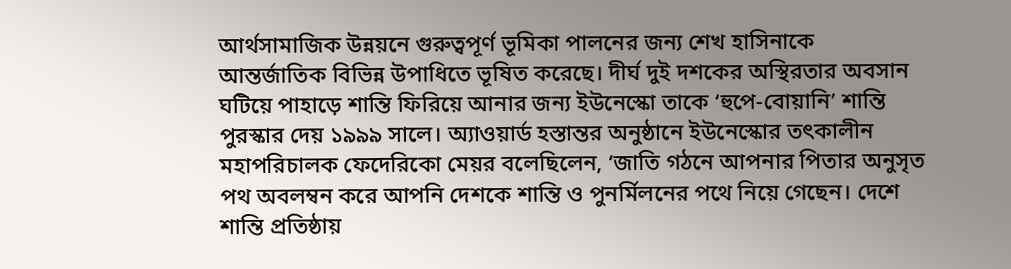আর্থসামাজিক উন্নয়নে গুরুত্বপূর্ণ ভূমিকা পালনের জন্য শেখ হাসিনাকে আন্তর্জাতিক বিভিন্ন উপাধিতে ভূষিত করেছে। দীর্ঘ দুই দশকের অস্থিরতার অবসান ঘটিয়ে পাহাড়ে শান্তি ফিরিয়ে আনার জন্য ইউনেস্কো তাকে ‘হুপে-বোয়ানি’ শান্তি পুরস্কার দেয় ১৯৯৯ সালে। অ্যাওয়ার্ড হস্তান্তর অনুষ্ঠানে ইউনেস্কোর তৎকালীন মহাপরিচালক ফেদেরিকো মেয়র বলেছিলেন, ‘জাতি গঠনে আপনার পিতার অনুসৃত পথ অবলম্বন করে আপনি দেশকে শান্তি ও পুনর্মিলনের পথে নিয়ে গেছেন। দেশে শান্তি প্রতিষ্ঠায়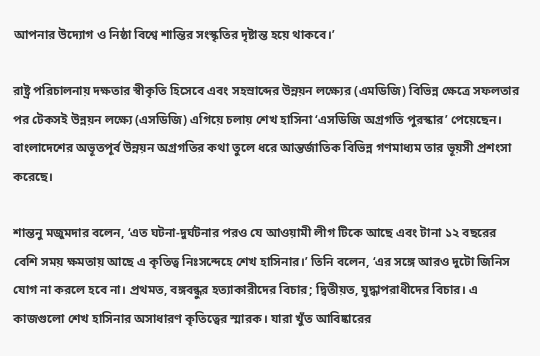আপনার উদ্যোগ ও নিষ্ঠা বিশ্বে শান্তির সংস্কৃতির দৃষ্টান্ত হয়ে থাকবে।’

রাষ্ট্র পরিচালনায় দক্ষতার স্বীকৃতি হিসেবে এবং সহস্রাব্দের উন্নয়ন লক্ষ্যের (এমডিজি) বিভিন্ন ক্ষেত্রে সফলতার পর টেকসই উন্নয়ন লক্ষ্যে (এসডিজি) এগিয়ে চলায় শেখ হাসিনা ‘এসডিজি অগ্রগতি পুরস্কার’ পেয়েছেন। বাংলাদেশের অভূতপূর্ব উন্নয়ন অগ্রগতির কথা তুলে ধরে আন্তর্জাতিক বিভিন্ন গণমাধ্যম তার ভূয়সী প্রশংসা করেছে।

শান্তনু মজুমদার বলেন, ‘এত ঘটনা-দুর্ঘটনার পরও যে আওয়ামী লীগ টিকে আছে এবং টানা ১২ বছরের বেশি সময় ক্ষমতায় আছে এ কৃতিত্ব নিঃসন্দেহে শেখ হাসিনার।’ তিনি বলেন, ‘এর সঙ্গে আরও দুটো জিনিস যোগ না করলে হবে না। প্রথমত, বঙ্গবন্ধুর হত্যাকারীদের বিচার; দ্বিতীয়ত, যুদ্ধাপরাধীদের বিচার। এ কাজগুলো শেখ হাসিনার অসাধারণ কৃতিত্বের স্মারক। যারা খুঁত আবিষ্কারের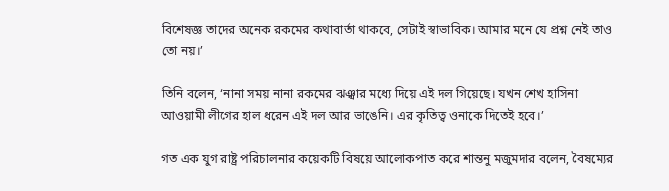বিশেষজ্ঞ তাদের অনেক রকমের কথাবার্তা থাকবে, সেটাই স্বাভাবিক। আমার মনে যে প্রশ্ন নেই তাও তো নয়।’

তিনি বলেন, ‘নানা সময় নানা রকমের ঝঞ্ঝার মধ্যে দিয়ে এই দল গিয়েছে। যখন শেখ হাসিনা আওয়ামী লীগের হাল ধরেন এই দল আর ভাঙেনি। এর কৃতিত্ব ওনাকে দিতেই হবে।’

গত এক যুগ রাষ্ট্র পরিচালনার কয়েকটি বিষয়ে আলোকপাত করে শান্তনু মজুমদার বলেন, বৈষম্যের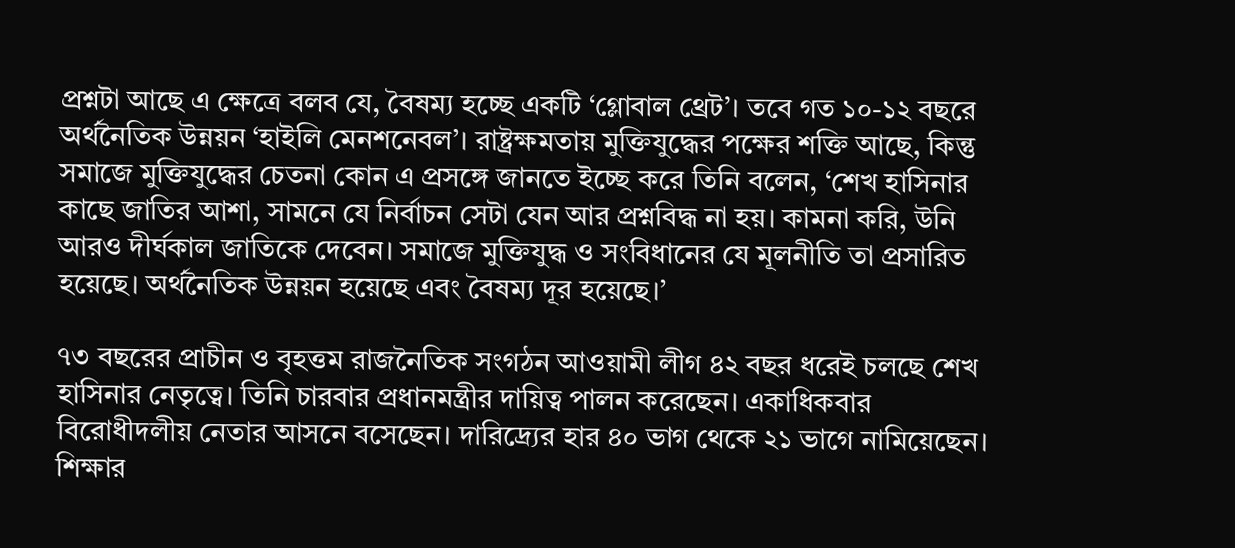প্রশ্নটা আছে এ ক্ষেত্রে বলব যে, বৈষম্য হচ্ছে একটি ‘গ্লোবাল থ্রেট’। তবে গত ১০-১২ বছরে অর্থনৈতিক উন্নয়ন ‘হাইলি মেনশনেবল’। রাষ্ট্রক্ষমতায় মুক্তিযুদ্ধের পক্ষের শক্তি আছে, কিন্তু সমাজে মুক্তিযুদ্ধের চেতনা কোন এ প্রসঙ্গে জানতে ইচ্ছে করে তিনি বলেন, ‘শেখ হাসিনার কাছে জাতির আশা, সামনে যে নির্বাচন সেটা যেন আর প্রশ্নবিদ্ধ না হয়। কামনা করি, উনি আরও দীর্ঘকাল জাতিকে দেবেন। সমাজে মুক্তিযুদ্ধ ও সংবিধানের যে মূলনীতি তা প্রসারিত হয়েছে। অর্থনৈতিক উন্নয়ন হয়েছে এবং বৈষম্য দূর হয়েছে।’

৭৩ বছরের প্রাচীন ও বৃহত্তম রাজনৈতিক সংগঠন আওয়ামী লীগ ৪২ বছর ধরেই চলছে শেখ হাসিনার নেতৃত্বে। তিনি চারবার প্রধানমন্ত্রীর দায়িত্ব পালন করেছেন। একাধিকবার বিরোধীদলীয় নেতার আসনে বসেছেন। দারিদ্র্যের হার ৪০ ভাগ থেকে ২১ ভাগে নামিয়েছেন। শিক্ষার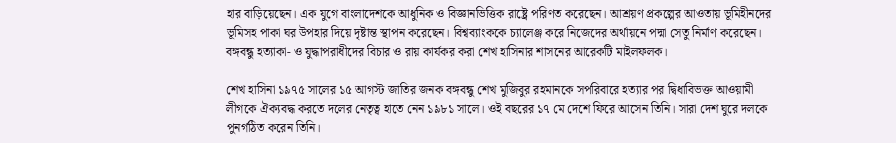হার বাড়িয়েছেন। এক যুগে বাংলাদেশকে আধুনিক ও বিজ্ঞানভিত্তিক রাষ্ট্রে পরিণত করেছেন। আশ্রয়ণ প্রকল্পের আওতায় ভূমিহীনদের ভূমিসহ পাকা ঘর উপহার দিয়ে দৃষ্টান্ত স্থাপন করেছেন। বিশ্বব্যাংককে চ্যালেঞ্জ করে নিজেদের অর্থায়নে পদ্মা সেতু নির্মাণ করেছেন। বঙ্গবন্ধু হত্যাকা- ও যুদ্ধাপরাধীদের বিচার ও রায় কার্যকর করা শেখ হাসিনার শাসনের আরেকটি মাইলফলক।

শেখ হাসিনা ১৯৭৫ সালের ১৫ আগস্ট জাতির জনক বঙ্গবন্ধু শেখ মুজিবুর রহমানকে সপরিবারে হত্যার পর দ্বিধাবিভক্ত আওয়ামী লীগকে ঐক্যবদ্ধ করতে দলের নেতৃত্ব হাতে নেন ১৯৮১ সালে। ওই বছরের ১৭ মে দেশে ফিরে আসেন তিনি। সারা দেশ ঘুরে দলকে পুনর্গঠিত করেন তিনি।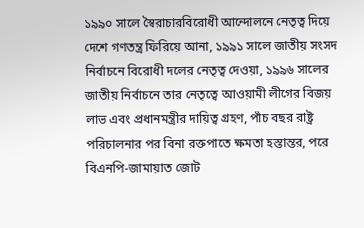১৯৯০ সালে স্বৈরাচারবিরোধী আন্দোলনে নেতৃত্ব দিয়ে দেশে গণতন্ত্র ফিরিয়ে আনা, ১৯৯১ সালে জাতীয় সংসদ নির্বাচনে বিরোধী দলের নেতৃত্ব দেওয়া, ১৯৯৬ সালের জাতীয় নির্বাচনে তার নেতৃত্বে আওয়ামী লীগের বিজয় লাভ এবং প্রধানমন্ত্রীর দায়িত্ব গ্রহণ, পাঁচ বছর রাষ্ট্র পরিচালনার পর বিনা রক্তপাতে ক্ষমতা হস্তান্তর, পরে বিএনপি-জামায়াত জোট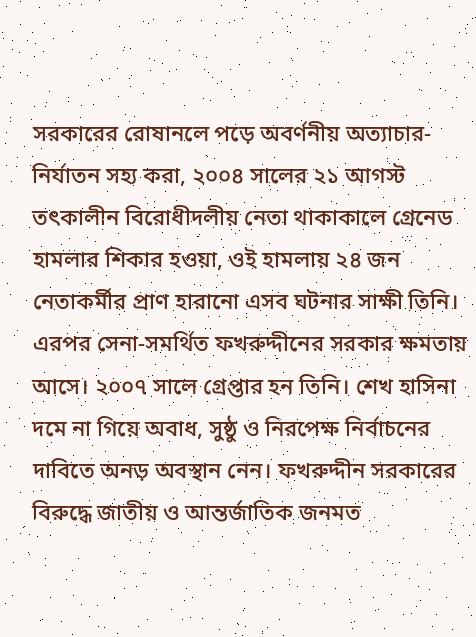সরকারের রোষানলে পড়ে অবর্ণনীয় অত্যাচার-নির্যাতন সহ্য করা, ২০০৪ সালের ২১ আগস্ট তৎকালীন বিরোধীদলীয় নেতা থাকাকালে গ্রেনেড হামলার শিকার হওয়া, ওই হামলায় ২৪ জন নেতাকর্মীর প্রাণ হারানো এসব ঘটনার সাক্ষী তিনি। এরপর সেনা-সমর্থিত ফখরুদ্দীনের সরকার ক্ষমতায় আসে। ২০০৭ সালে গ্রেপ্তার হন তিনি। শেখ হাসিনা দমে না গিয়ে অবাধ, সুষ্ঠু ও নিরপেক্ষ নির্বাচনের দাবিতে অনড় অবস্থান নেন। ফখরুদ্দীন সরকারের বিরুদ্ধে জাতীয় ও আন্তর্জাতিক জনমত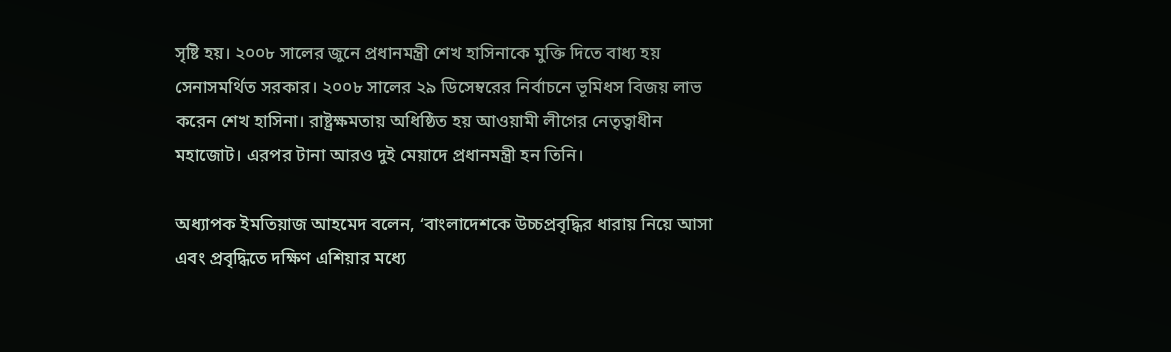সৃষ্টি হয়। ২০০৮ সালের জুনে প্রধানমন্ত্রী শেখ হাসিনাকে মুক্তি দিতে বাধ্য হয় সেনাসমর্থিত সরকার। ২০০৮ সালের ২৯ ডিসেম্বরের নির্বাচনে ভূমিধস বিজয় লাভ করেন শেখ হাসিনা। রাষ্ট্রক্ষমতায় অধিষ্ঠিত হয় আওয়ামী লীগের নেতৃত্বাধীন মহাজোট। এরপর টানা আরও দুই মেয়াদে প্রধানমন্ত্রী হন তিনি।

অধ্যাপক ইমতিয়াজ আহমেদ বলেন, ‘বাংলাদেশকে উচ্চপ্রবৃদ্ধির ধারায় নিয়ে আসা এবং প্রবৃদ্ধিতে দক্ষিণ এশিয়ার মধ্যে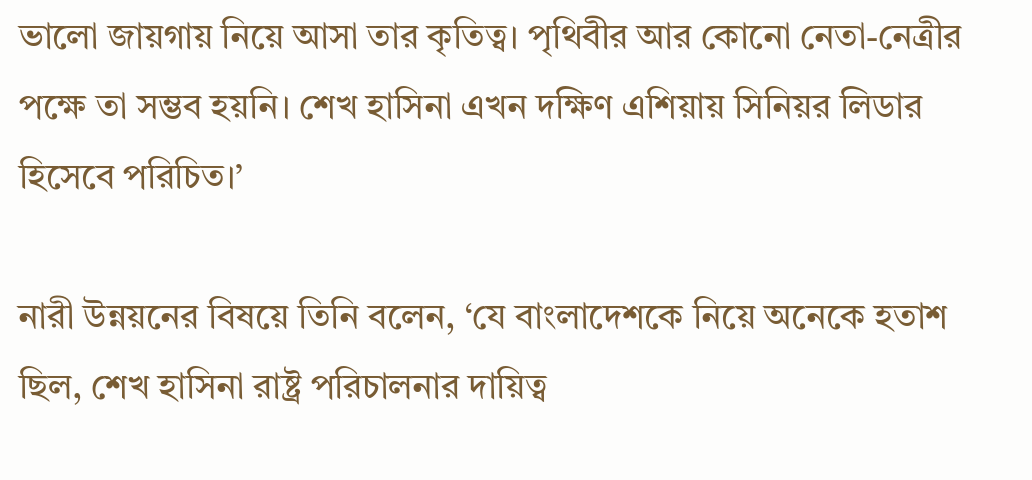ভালো জায়গায় নিয়ে আসা তার কৃতিত্ব। পৃথিবীর আর কোনো নেতা-নেত্রীর পক্ষে তা সম্ভব হয়নি। শেখ হাসিনা এখন দক্ষিণ এশিয়ায় সিনিয়র লিডার হিসেবে পরিচিত।’

নারী উন্নয়নের বিষয়ে তিনি বলেন, ‘যে বাংলাদেশকে নিয়ে অনেকে হতাশ ছিল, শেখ হাসিনা রাষ্ট্র পরিচালনার দায়িত্ব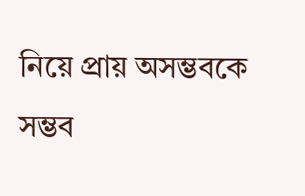নিয়ে প্রায় অসম্ভবকে সম্ভব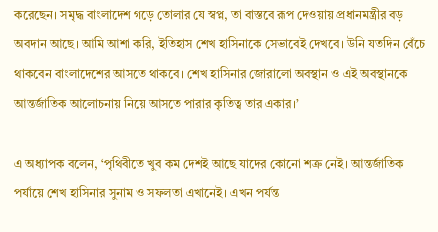করেছেন। সমৃদ্ধ বাংলাদেশ গড়ে তোলার যে স্বপ্ন, তা বাস্তবে রূপ দেওয়ায় প্রধানমন্ত্রীর বড় অবদান আছে। আমি আশা করি, ইতিহাস শেখ হাসিনাকে সেভাবেই দেখবে। উনি যতদিন বেঁচে থাকবেন বাংলাদেশের আসতে থাকবে। শেখ হাসিনার জোরালো অবস্থান ও এই অবস্থানকে আন্তর্জাতিক আলোচনায় নিয়ে আসতে পারার কৃতিত্ব তার একার।’

এ অধ্যাপক বলেন, ‘পৃথিবীতে খুব কম দেশই আছে যাদের কোনো শত্রু নেই। আন্তর্জাতিক পর্যায়ে শেখ হাসিনার সুনাম ও সফলতা এখানেই। এখন পর্যন্ত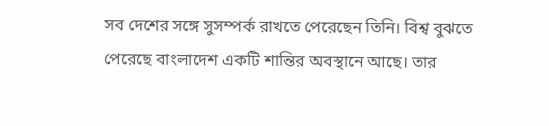সব দেশের সঙ্গে সুসম্পর্ক রাখতে পেরেছেন তিনি। বিশ্ব বুঝতে পেরেছে বাংলাদেশ একটি শান্তির অবস্থানে আছে। তার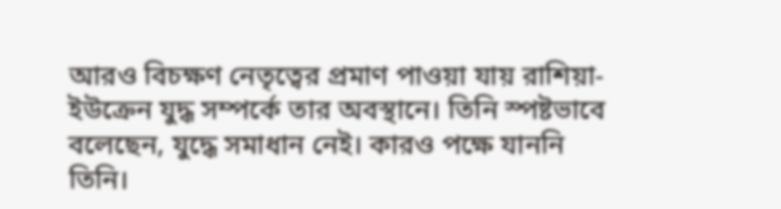আরও বিচক্ষণ নেতৃত্বের প্রমাণ পাওয়া যায় রাশিয়া-ইউক্রেন যুদ্ধ সম্পর্কে তার অবস্থানে। তিনি স্পষ্টভাবে বলেছেন, যুদ্ধে সমাধান নেই। কারও পক্ষে যাননি তিনি।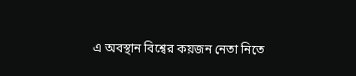এ অবস্থান বিশ্বের কয়জন নেতা নিতে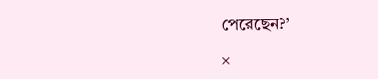পেরেছেন?’

×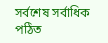সর্বশেষ সর্বাধিক পঠিত